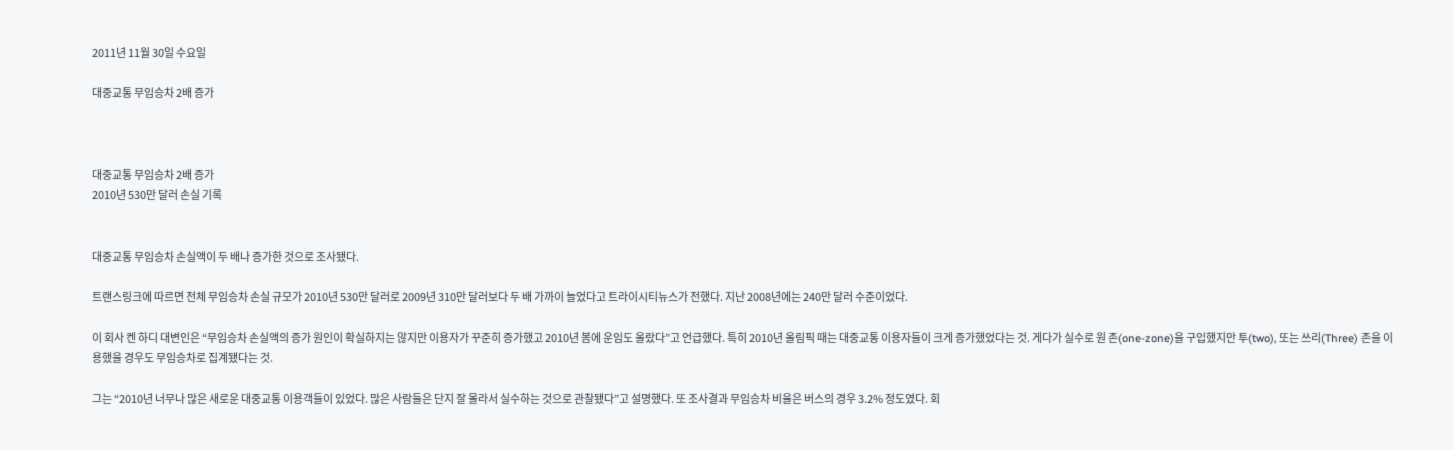2011년 11월 30일 수요일

대중교통 무임승차 2배 증가



대중교통 무임승차 2배 증가
2010년 530만 달러 손실 기록


대중교통 무임승차 손실액이 두 배나 증가한 것으로 조사됐다.

트랜스링크에 따르면 전체 무임승차 손실 규모가 2010년 530만 달러로 2009년 310만 달러보다 두 배 가까이 늘었다고 트라이시티뉴스가 전했다. 지난 2008년에는 240만 달러 수준이었다.

이 회사 켄 하디 대변인은 “무임승차 손실액의 증가 원인이 확실하지는 않지만 이용자가 꾸준히 증가했고 2010년 봄에 운임도 올랐다”고 언급했다. 특히 2010년 올림픽 때는 대중교통 이용자들이 크게 증가했었다는 것. 게다가 실수로 원 존(one-zone)을 구입했지만 투(two), 또는 쓰리(Three) 존을 이용했을 경우도 무임승차로 집계됐다는 것.

그는 “2010년 너무나 많은 새로운 대중교통 이용객들이 있었다. 많은 사람들은 단지 잘 몰라서 실수하는 것으로 관찰됐다”고 설명했다. 또 조사결과 무임승차 비율은 버스의 경우 3.2% 정도였다. 회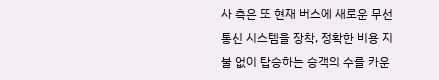사 측은 또 현재 버스에 새로운 무선통신 시스템을 장착, 정확한 비용 지불 없이 탑승하는 승객의 수를 카운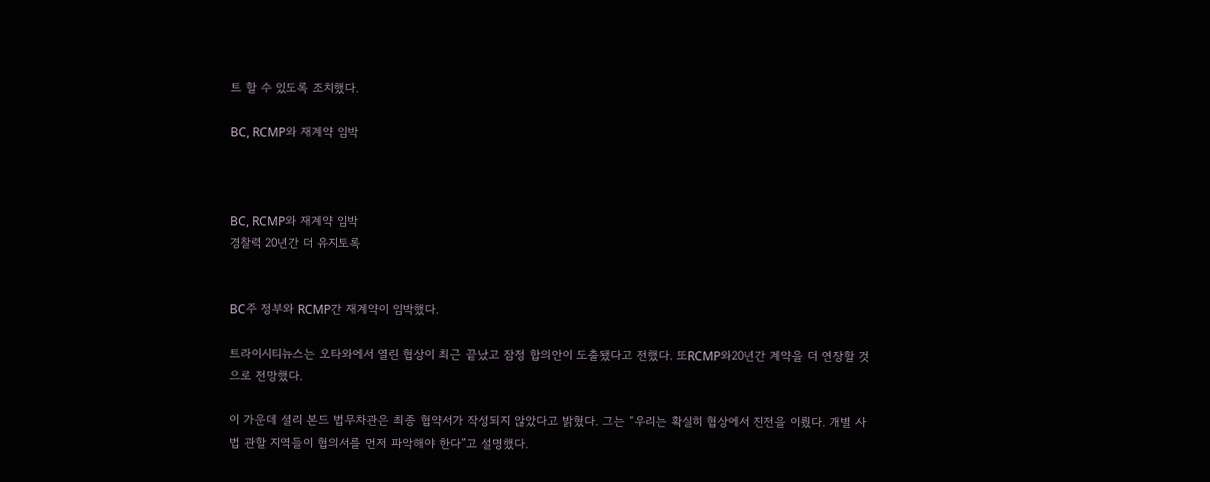트 할 수 있도록 조치했다.

BC, RCMP와 재계약 임박



BC, RCMP와 재계약 임박
경찰력 20년간 더 유지토록


BC주 정부와 RCMP간 재계약이 임박했다.

트라이시티뉴스는 오타와에서 열린 협상이 최근 끝났고 잠정 합의안이 도출됐다고 전했다. 또RCMP와20년간 계약을 더 연장할 것으로 전망했다.

이 가운데 셜리 본드 법무차관은 최종 협약서가 작성되지 않았다고 밝혔다. 그는 “우리는 확실히 협상에서 진전을 이뤘다. 개별 사법 관할 지역들이 협의서를 먼저 파악해야 한다”고 설명했다.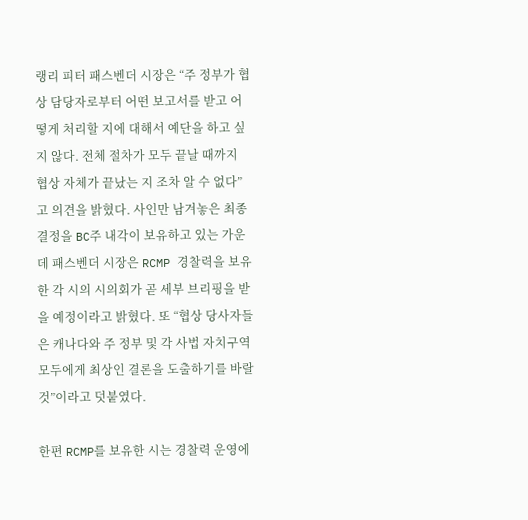랭리 피터 패스벤더 시장은 “주 정부가 협상 담당자로부터 어떤 보고서를 받고 어떻게 처리할 지에 대해서 예단을 하고 싶지 않다. 전체 절차가 모두 끝날 때까지 협상 자체가 끝났는 지 조차 알 수 없다”고 의견을 밝혔다. 사인만 남겨놓은 최종 결정을 BC주 내각이 보유하고 있는 가운데 패스벤더 시장은 RCMP 경찰력을 보유한 각 시의 시의회가 곧 세부 브리핑을 받을 예정이라고 밝혔다. 또 “협상 당사자들은 캐나다와 주 정부 및 각 사법 자치구역 모두에게 최상인 결론을 도출하기를 바랄 것”이라고 덧붙였다.

한편 RCMP를 보유한 시는 경찰력 운영에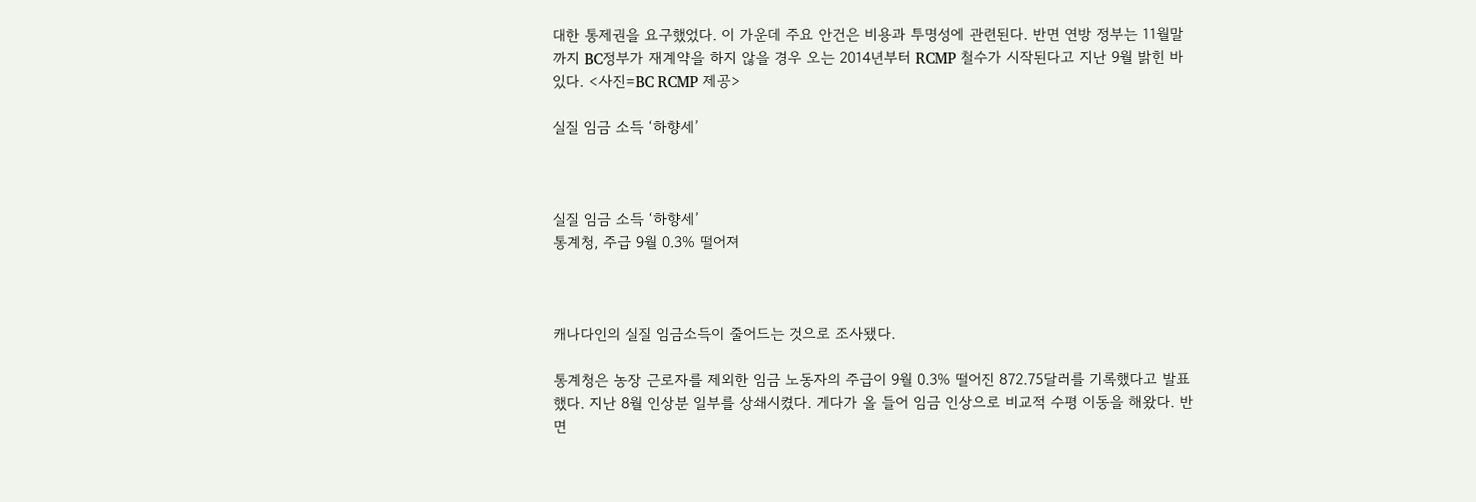대한 통제권을 요구했었다. 이 가운데 주요 안건은 비용과 투명성에 관련된다. 반면 연방 정부는 11월말까지 BC정부가 재계약을 하지 않을 경우 오는 2014년부터 RCMP 철수가 시작된다고 지난 9월 밝힌 바 있다. <사진=BC RCMP 제공>

실질 임금 소득 ‘하향세’



실질 임금 소득 ‘하향세’
통계청, 주급 9월 0.3% 떨어져



캐나다인의 실질 임금소득이 줄어드는 것으로 조사됐다.

통계청은 농장 근로자를 제외한 임금 노동자의 주급이 9월 0.3% 떨어진 872.75달러를 기록했다고 발표했다. 지난 8월 인상분 일부를 상쇄시켰다. 게다가 올 들어 임금 인상으로 비교적 수평 이동을 해왔다. 반면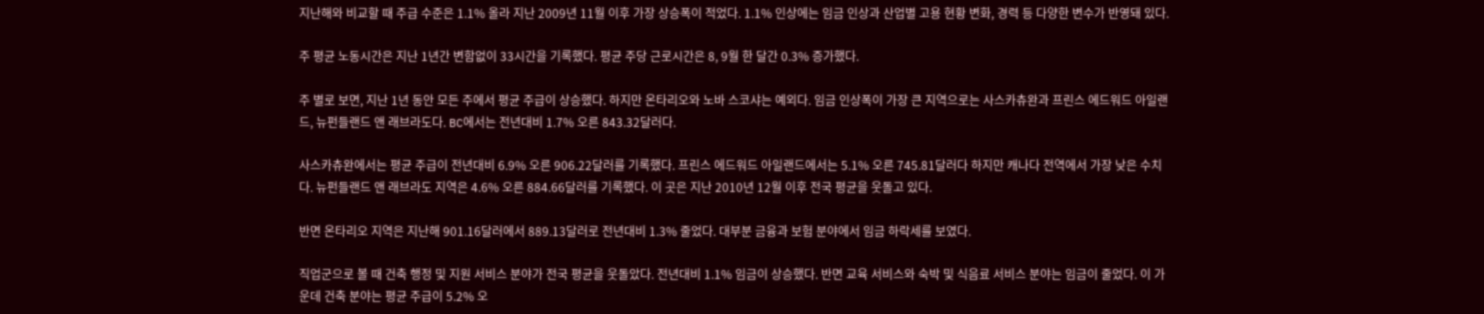지난해와 비교할 때 주급 수준은 1.1% 올라 지난 2009년 11월 이후 가장 상승폭이 적었다. 1.1% 인상에는 임금 인상과 산업별 고용 현황 변화, 경력 등 다양한 변수가 반영돼 있다.

주 평균 노동시간은 지난 1년간 변함없이 33시간을 기록했다. 평균 주당 근로시간은 8, 9월 한 달간 0.3% 증가했다.

주 별로 보면, 지난 1년 동안 모든 주에서 평균 주급이 상승했다. 하지만 온타리오와 노바 스코샤는 예외다. 임금 인상폭이 가장 큰 지역으로는 사스카츄완과 프린스 에드워드 아일랜드, 뉴펀들랜드 앤 래브라도다. BC에서는 전년대비 1.7% 오른 843.32달러다.

사스카츄완에서는 평균 주급이 전년대비 6.9% 오른 906.22달러를 기록했다. 프린스 에드워드 아일랜드에서는 5.1% 오른 745.81달러다 하지만 캐나다 전역에서 가장 낮은 수치다. 뉴펀들랜드 앤 래브라도 지역은 4.6% 오른 884.66달러를 기록했다. 이 곳은 지난 2010년 12월 이후 전국 평균을 웃돌고 있다.

반면 온타리오 지역은 지난해 901.16달러에서 889.13달러로 전년대비 1.3% 줄었다. 대부분 금융과 보험 분야에서 임금 하락세를 보였다.

직업군으로 볼 때 건축 행정 및 지원 서비스 분야가 전국 평균을 웃돌았다. 전년대비 1.1% 임금이 상승했다. 반면 교육 서비스와 숙박 및 식음료 서비스 분야는 임금이 줄었다. 이 가운데 건축 분야는 평균 주급이 5.2% 오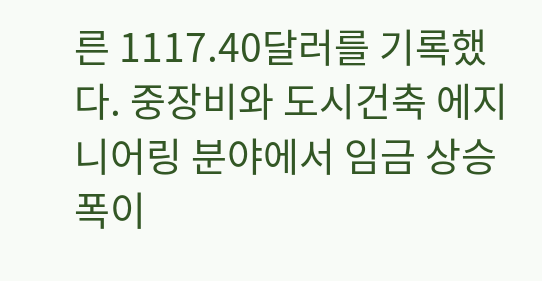른 1117.40달러를 기록했다. 중장비와 도시건축 에지니어링 분야에서 임금 상승폭이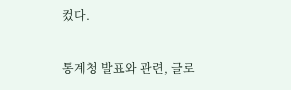컸다.

통계청 발표와 관련, 글로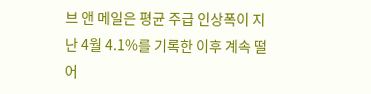브 앤 메일은 평균 주급 인상폭이 지난 4월 4.1%를 기록한 이후 계속 떨어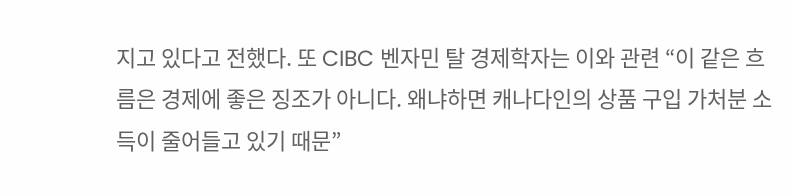지고 있다고 전했다. 또 CIBC 벤자민 탈 경제학자는 이와 관련 “이 같은 흐름은 경제에 좋은 징조가 아니다. 왜냐하면 캐나다인의 상품 구입 가처분 소득이 줄어들고 있기 때문”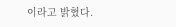이라고 밝혔다.